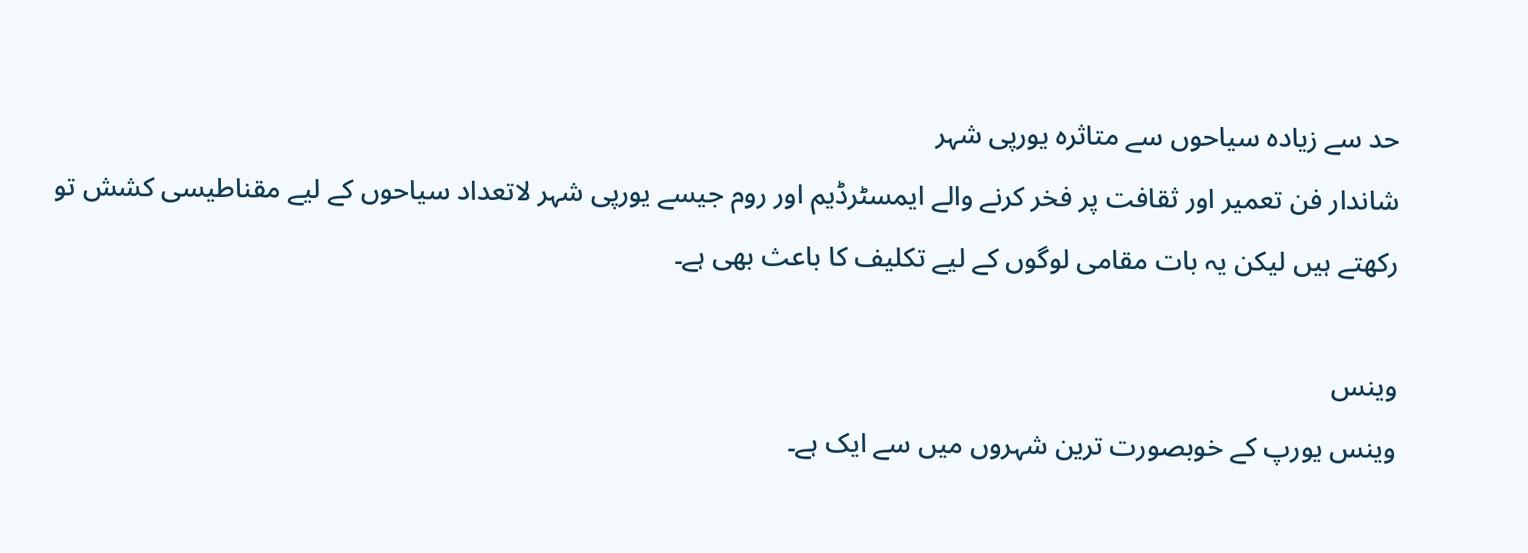حد سے زیادہ سیاحوں سے متاثرہ یورپی شہر
شاندار فن تعمیر اور ثقافت پر فخر کرنے والے ایمسٹرڈیم اور روم جیسے یورپی شہر لاتعداد سیاحوں کے لیے مقناطیسی کشش تو رکھتے ہیں لیکن یہ بات مقامی لوگوں کے لیے تکلیف کا باعث بھی ہے۔

وینس
وینس یورپ کے خوبصورت ترین شہروں میں سے ایک ہے۔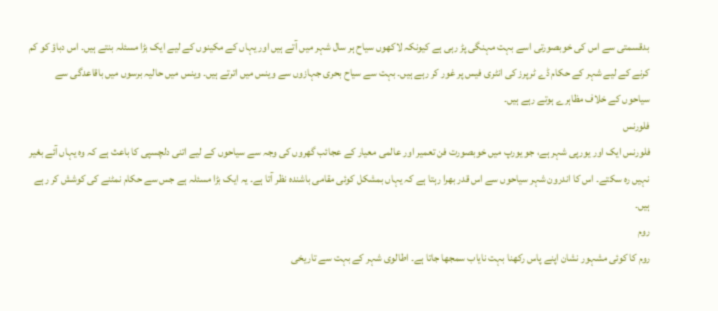بدقسمتی سے اس کی خوبصورتی اسے بہت مہنگی پڑ رہی ہے کیونکہ لاکھوں سیاح ہر سال شہر میں آتے ہیں اور یہاں کے مکینوں کے لیے ایک بڑا مسئلہ بنتے ہیں۔ اس دباؤ کو کم کرنے کے لیے شہر کے حکام ڈے ٹرپرز کی انٹری فیس پر غور کر رہے ہیں۔ بہت سے سیاح بحری جہازوں سے وینس میں اترتے ہیں۔ وینس میں حالیہ برسوں میں باقاعدگی سے سیاحوں کے خلاف مظاہرے ہوتے رہے ہیں۔
فلورنس
فلورنس ایک اور یورپی شہر ہے، جو یورپ میں خوبصورت فن تعمیر اور عالمی معیار کے عجائب گھروں کی وجہ سے سیاحوں کے لیے اتنی دلچسپی کا باعث ہے کہ وہ یہاں آئے بغیر نہیں رہ سکتے۔ اس کا اندرون شہر سیاحوں سے اس قدر بھرا رہتا ہے کہ یہاں بمشکل کوئی مقامی باشندہ نظر آتا ہے۔ یہ ایک بڑا مسئلہ ہے جس سے حکام نمٹنے کی کوشش کر رہے ہیں۔
روم
روم کا کوئی مشہور نشان اپنے پاس رکھنا بہت نایاب سمجھا جاتا ہے۔ اطالوی شہر کے بہت سے تاریخی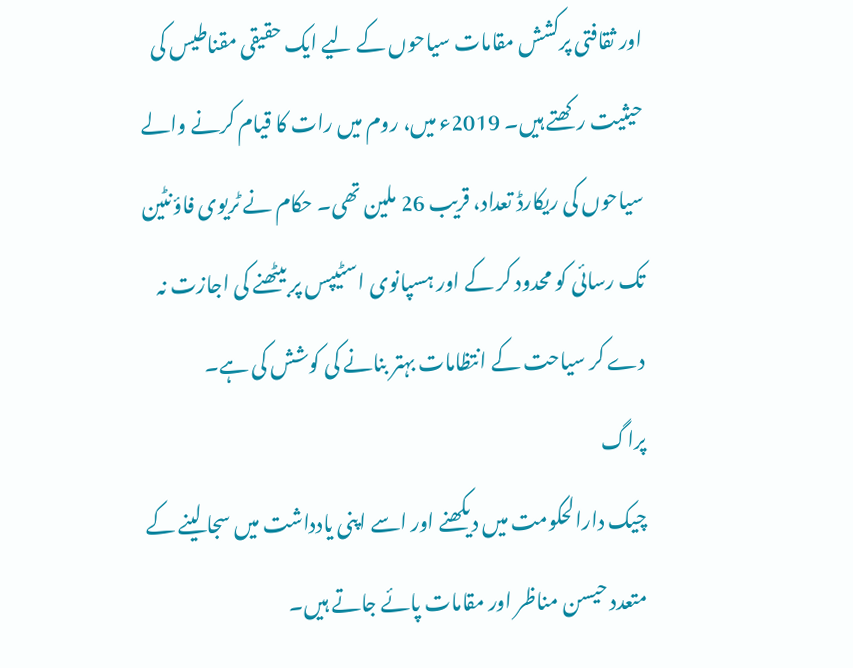اور ثقافتی پرکشش مقامات سیاحوں کے لیے ایک حقیقی مقناطیس کی حیثیت رکھتے ہیں۔ 2019ء میں، روم میں رات کا قیام کرنے والے سیاحوں کی ریکارڈ تعداد، قریب 26 ملین تھی۔ حکام نے ٹریوی فاؤنٹین تک رسائی کو محدود کر کے اور ہسپانوی اسٹیپس پر بیٹھنے کی اجازت نہ دے کر سیاحت کے انتظامات بہتر بنانے کی کوشش کی ہے۔
پراگ
چیک دارالحکومت میں دیکھنے اور اسے اپنی یادداشت میں سجا لینے کے متعدد حیسن مناظر اور مقامات پائے جاتے ہیں۔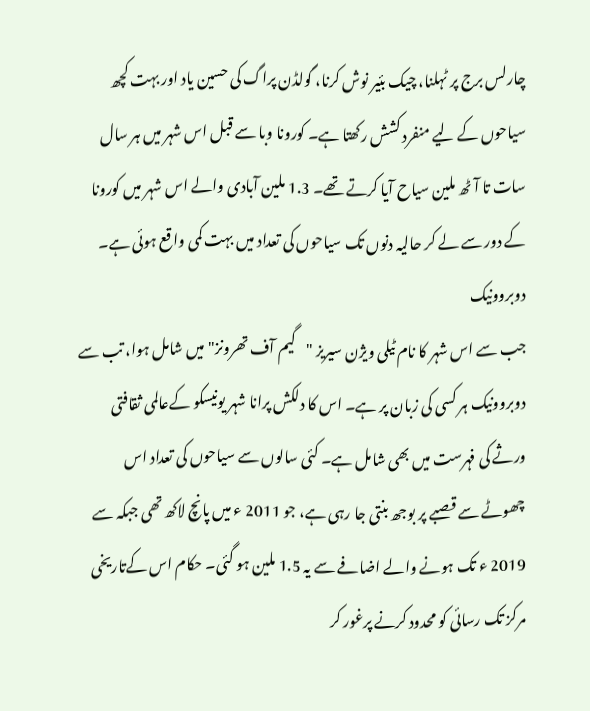چارلس برج پر ٹہلنا، چیک بئیر نوش کرنا، گولڈن پراگ کی حسین یاد اور بہت کچھ سیاحوں کے لیے منفرد کشش رکھتا ہے۔ کورونا وبا سے قبل اس شہر میں ہر سال سات تا آٹھ ملین سیاح آیا کرتے تھے۔ 1.3 ملین آبادی والے اس شہر میں کورونا کے دور سے لے کر حالیہ دنوں تک سیاحوں کی تعداد میں بہت کمی واقع ہوئی ہے۔
دوبروونیک
جب سے اس شہر کا نام ٹیلی ویژن سیریز "گیم آف تھرونز" میں شامل ہوا، تب سے دوبروونیک ہر کسی کی زبان پر ہے۔ اس کا دلکش پرانا شہر یونیسکو کےعالمی ثقافتی ورثے کی فہرست میں بھی شامل ہے۔ کئی سالوں سے سیاحوں کی تعداد اس چھوٹے سے قصبے پر بوجھ بنتی جا رہی ہے، جو 2011 ء میں پانچ لاکھ تھی جبکہ سے 2019 ء تک ہونے والے اضافے سے یہ 1.5 ملین ہو گئی۔ حکام اس کےتاریخی مرکز تک رسائی کو محدود کرنے پرغور کر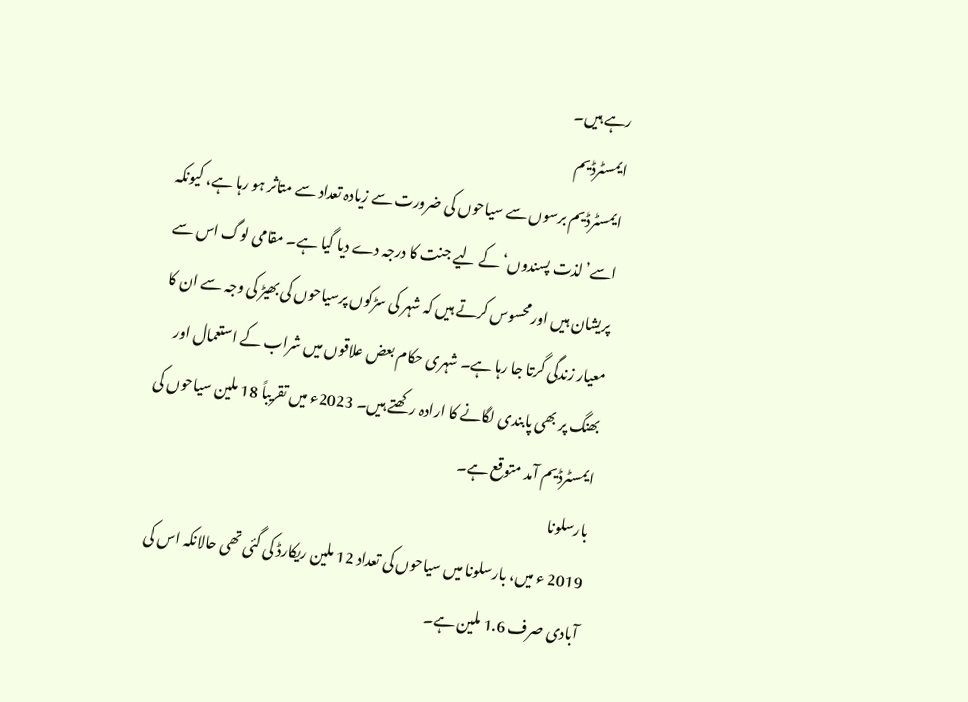رہے ہیں۔
ایمسٹرڈیم
ایمسٹرڈیم برسوں سے سیاحوں کی ضرورت سے زیادہ تعداد سے متاثر ہو رہا ہے، کیونکہ اسے’لذت پسندوں‘ کے لیے جنت کا درجہ دے دیا گیا ہے۔ مقامی لوگ اس سے پریشان ہیں اورمحسوس کرتے ہیں کہ شہر کی سڑکوں پرسیاحوں کی بھیڑ کی وجہ سے ان کا معیار زندگی گرتا جا رہا ہے۔ شہری حکام بعض علاقوں میں شراب کے استعمال اور بھنگ پر بھی پابندی لگانے کا ارادہ رکھتے ہیں۔ 2023ء میں تقریباً 18 ملین سیاحوں کی ایمسٹرڈیم آمد متوقع ہے۔
بارسلونا
2019 ء میں، بارسلونا میں سیاحوں کی تعداد 12 ملین ریکارڈ کی گئی تھی حالانکہ اس کی آبادی صرف 1.6 ملین ہے۔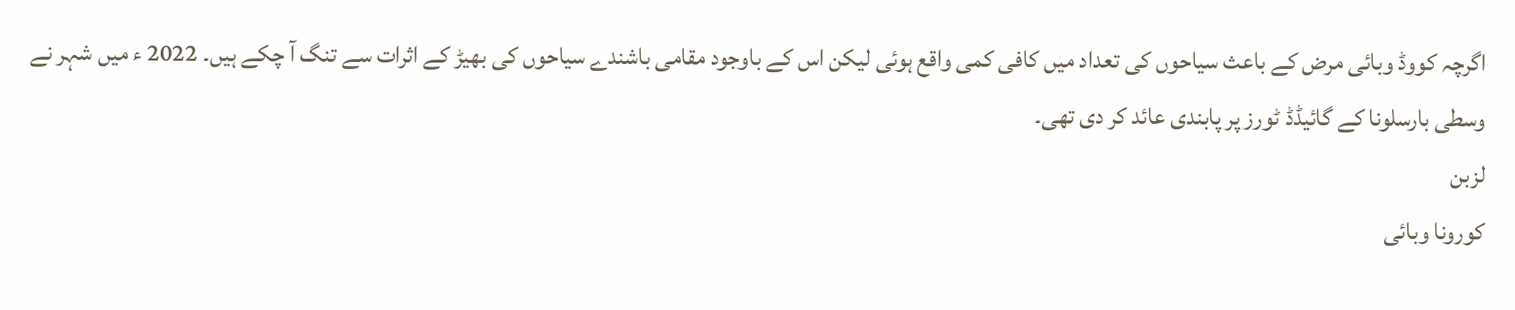اگرچہ کووڈ وبائی مرض کے باعث سیاحوں کی تعداد میں کافی کمی واقع ہوئی لیکن اس کے باوجود مقامی باشندے سیاحوں کی بھیڑ کے اثرات سے تنگ آ چکے ہیں۔ 2022 ء میں شہر نے وسطی بارسلونا کے گائیڈڈ ٹورز پر پابندی عائد کر دی تھی۔
لزبن
کورونا وبائی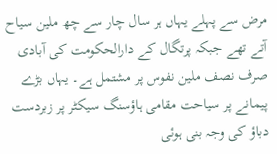مرض سے پہلے یہاں ہر سال چار سے چھ ملین سیاح آتے تھے جبکہ پرتگال کے دارالحکومت کی آبادی صرف نصف ملین نفوس پر مشتمل ہے۔ یہاں بڑے پیمانے پر سیاحت مقامی ہاؤسنگ سیکٹر پر زبردست دباؤ کی وجہ بنی ہوئی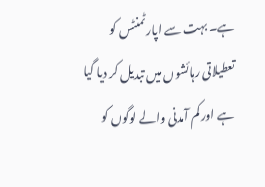ہے۔ بہت سے اپارٹمنٹس کو تعطیلاتی رہائشوں میں تبدیل کر دیا گیا ہے اور کم آمدنی والے لوگوں کو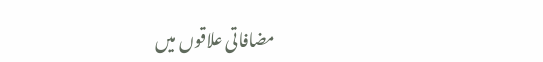مضافاتی علاقوں میں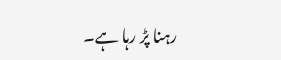رہنا پڑ رہا ہے۔